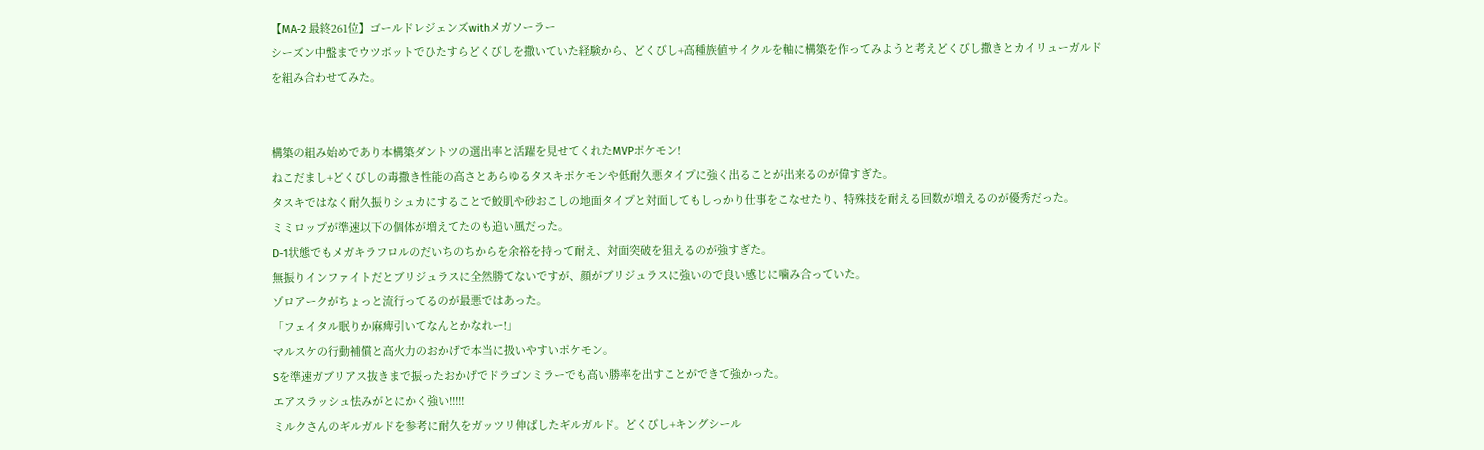【MA-2 最終261位】ゴールドレジェンズwithメガソーラー
シーズン中盤までウツボットでひたすらどくびしを撒いていた経験から、どくびし+高種族値サイクルを軸に構築を作ってみようと考えどくびし撒きとカイリューガルドを組み合わせてみた。


構築の組み始めであり本構築ダントツの選出率と活躍を見せてくれたMVPポケモン!
ねこだまし+どくびしの毒撒き性能の高さとあらゆるタスキポケモンや低耐久悪タイプに強く出ることが出来るのが偉すぎた。
タスキではなく耐久振りシュカにすることで鮫肌や砂おこしの地面タイプと対面してもしっかり仕事をこなせたり、特殊技を耐える回数が増えるのが優秀だった。
ミミロップが準速以下の個体が増えてたのも追い風だった。
D-1状態でもメガキラフロルのだいちのちからを余裕を持って耐え、対面突破を狙えるのが強すぎた。
無振りインファイトだとブリジュラスに全然勝てないですが、顔がブリジュラスに強いので良い感じに噛み合っていた。
ゾロアークがちょっと流行ってるのが最悪ではあった。
「フェイタル眠りか麻痺引いてなんとかなれー!」
マルスケの行動補償と高火力のおかげで本当に扱いやすいポケモン。
Sを準速ガブリアス抜きまで振ったおかげでドラゴンミラーでも高い勝率を出すことができて強かった。
エアスラッシュ怯みがとにかく強い!!!!!
ミルクさんのギルガルドを参考に耐久をガッツリ伸ばしたギルガルド。どくびし+キングシール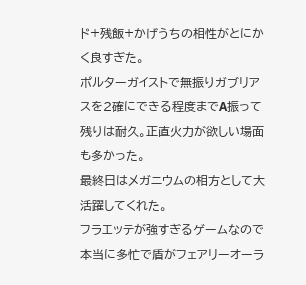ド+残飯+かげうちの相性がとにかく良すぎた。
ポルターガイストで無振りガブリアスを2確にできる程度までA振って残りは耐久。正直火力が欲しい場面も多かった。
最終日はメガニウムの相方として大活躍してくれた。
フラエッテが強すぎるゲームなので本当に多忙で盾がフェアリーオーラ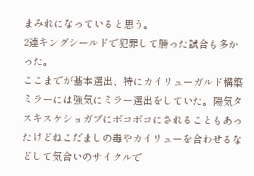まみれになっていると思う。
2連キングシールドで犯罪して勝った試合も多かった。
ここまでが基本選出、特にカイリューガルド構築ミラーには強気にミラー選出をしていた。陽気タスキスケショガブにボコボコにされることもあったけどねこだましの毒やカイリューを合わせるなどして気合いのサイクルで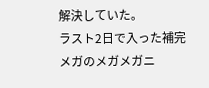解決していた。
ラスト2日で入った補完メガのメガメガニ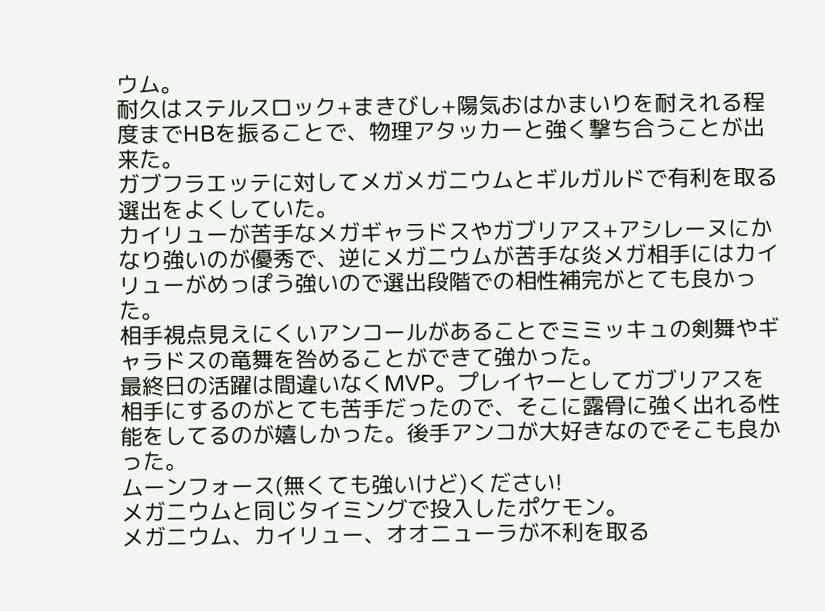ウム。
耐久はステルスロック+まきびし+陽気おはかまいりを耐えれる程度までHBを振ることで、物理アタッカーと強く撃ち合うことが出来た。
ガブフラエッテに対してメガメガニウムとギルガルドで有利を取る選出をよくしていた。
カイリューが苦手なメガギャラドスやガブリアス+アシレーヌにかなり強いのが優秀で、逆にメガニウムが苦手な炎メガ相手にはカイリューがめっぽう強いので選出段階での相性補完がとても良かった。
相手視点見えにくいアンコールがあることでミミッキュの剣舞やギャラドスの竜舞を咎めることができて強かった。
最終日の活躍は間違いなくMVP。プレイヤーとしてガブリアスを相手にするのがとても苦手だったので、そこに露骨に強く出れる性能をしてるのが嬉しかった。後手アンコが大好きなのでそこも良かった。
ムーンフォース(無くても強いけど)ください!
メガニウムと同じタイミングで投入したポケモン。
メガニウム、カイリュー、オオニューラが不利を取る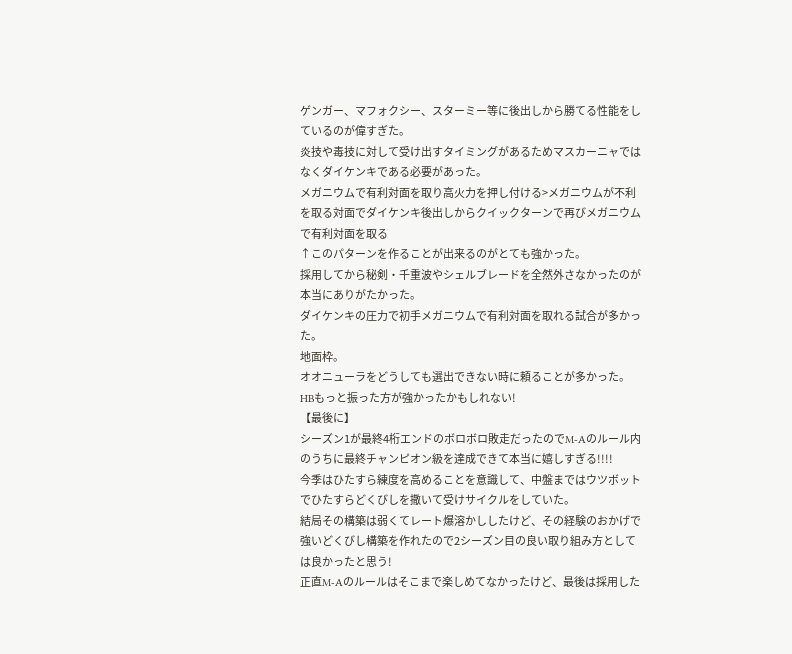ゲンガー、マフォクシー、スターミー等に後出しから勝てる性能をしているのが偉すぎた。
炎技や毒技に対して受け出すタイミングがあるためマスカーニャではなくダイケンキである必要があった。
メガニウムで有利対面を取り高火力を押し付ける>メガニウムが不利を取る対面でダイケンキ後出しからクイックターンで再びメガニウムで有利対面を取る
↑このパターンを作ることが出来るのがとても強かった。
採用してから秘剣・千重波やシェルブレードを全然外さなかったのが本当にありがたかった。
ダイケンキの圧力で初手メガニウムで有利対面を取れる試合が多かった。
地面枠。
オオニューラをどうしても選出できない時に頼ることが多かった。
HBもっと振った方が強かったかもしれない!
【最後に】
シーズン1が最終4桁エンドのボロボロ敗走だったのでM-Aのルール内のうちに最終チャンピオン級を達成できて本当に嬉しすぎる!!!!
今季はひたすら練度を高めることを意識して、中盤まではウツボットでひたすらどくびしを撒いて受けサイクルをしていた。
結局その構築は弱くてレート爆溶かししたけど、その経験のおかげで強いどくびし構築を作れたので2シーズン目の良い取り組み方としては良かったと思う!
正直M-Aのルールはそこまで楽しめてなかったけど、最後は採用した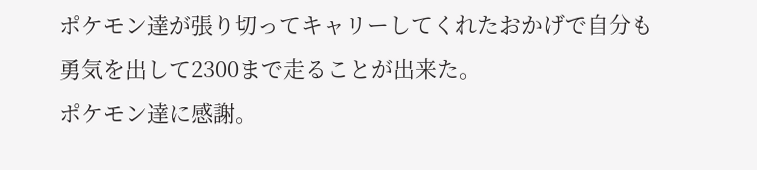ポケモン達が張り切ってキャリーしてくれたおかげで自分も勇気を出して2300まで走ることが出来た。
ポケモン達に感謝。